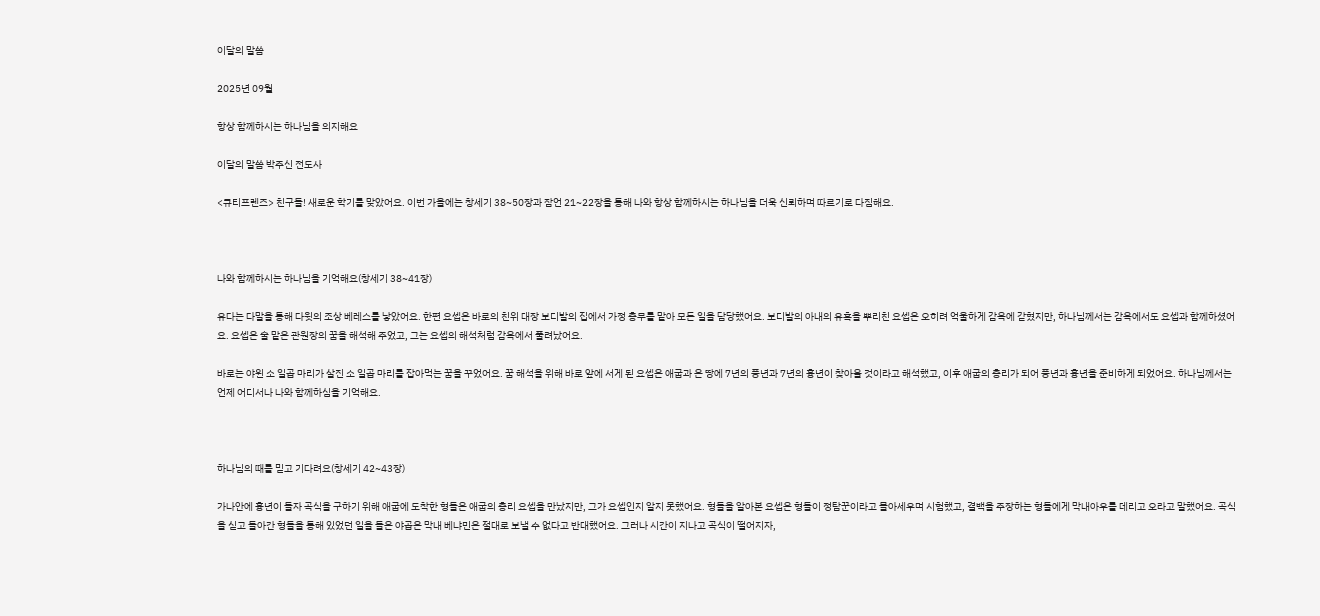이달의 말씀

2025년 09월

항상 함께하시는 하나님을 의지해요

이달의 말씀 박주신 전도사

<큐티프렌즈> 친구들! 새로운 학기를 맞았어요. 이번 가을에는 창세기 38~50장과 잠언 21~22장을 통해 나와 항상 함께하시는 하나님을 더욱 신뢰하며 따르기로 다짐해요.



나와 함께하시는 하나님을 기억해요(창세기 38~41장)

유다는 다말을 통해 다윗의 조상 베레스를 낳았어요. 한편 요셉은 바로의 친위 대장 보디발의 집에서 가정 총무를 맡아 모든 일을 담당했어요. 보디발의 아내의 유혹을 뿌리친 요셉은 오히려 억울하게 감옥에 갇혔지만, 하나님께서는 감옥에서도 요셉과 함께하셨어요. 요셉은 술 맡은 관원장의 꿈을 해석해 주었고, 그는 요셉의 해석처럼 감옥에서 풀려났어요.

바로는 야윈 소 일곱 마리가 살진 소 일곱 마리를 잡아먹는 꿈을 꾸었어요. 꿈 해석을 위해 바로 앞에 서게 된 요셉은 애굽과 온 땅에 7년의 풍년과 7년의 흉년이 찾아올 것이라고 해석했고, 이후 애굽의 총리가 되어 풍년과 흉년을 준비하게 되었어요. 하나님께서는 언제 어디서나 나와 함께하심을 기억해요.



하나님의 때를 믿고 기다려요(창세기 42~43장)

가나안에 흉년이 들자 곡식을 구하기 위해 애굽에 도착한 형들은 애굽의 총리 요셉을 만났지만, 그가 요셉인지 알지 못했어요. 형들을 알아본 요셉은 형들이 정탐꾼이라고 몰아세우며 시험했고, 결백을 주장하는 형들에게 막내아우를 데리고 오라고 말했어요. 곡식을 싣고 돌아간 형들을 통해 있었던 일을 들은 야곱은 막내 베냐민은 절대로 보낼 수 없다고 반대했어요. 그러나 시간이 지나고 곡식이 떨어지자,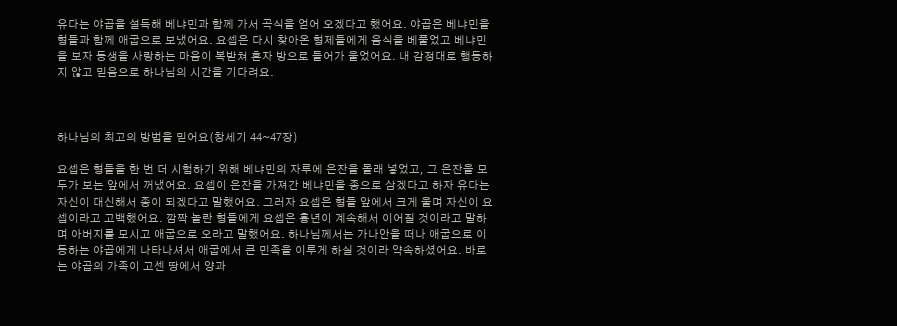유다는 야곱을 설득해 베냐민과 함께 가서 곡식을 얻어 오겠다고 했어요. 야곱은 베냐민을 형들과 함께 애굽으로 보냈어요. 요셉은 다시 찾아온 형제들에게 음식을 베풀었고 베냐민을 보자 동생을 사랑하는 마음이 복받쳐 혼자 방으로 들어가 울었어요. 내 감정대로 행동하지 않고 믿음으로 하나님의 시간을 기다려요.



하나님의 최고의 방법을 믿어요(창세기 44~47장)

요셉은 형들을 한 번 더 시험하기 위해 베냐민의 자루에 은잔을 몰래 넣었고, 그 은잔을 모두가 보는 앞에서 꺼냈어요. 요셉이 은잔을 가져간 베냐민을 종으로 삼겠다고 하자 유다는 자신이 대신해서 종이 되겠다고 말했어요. 그러자 요셉은 형들 앞에서 크게 울며 자신이 요셉이라고 고백했어요. 깜짝 놀란 형들에게 요셉은 흉년이 계속해서 이어질 것이라고 말하며 아버지를 모시고 애굽으로 오라고 말했어요. 하나님께서는 가나안을 떠나 애굽으로 이동하는 야곱에게 나타나셔서 애굽에서 큰 민족을 이루게 하실 것이라 약속하셨어요. 바로는 야곱의 가족이 고센 땅에서 양과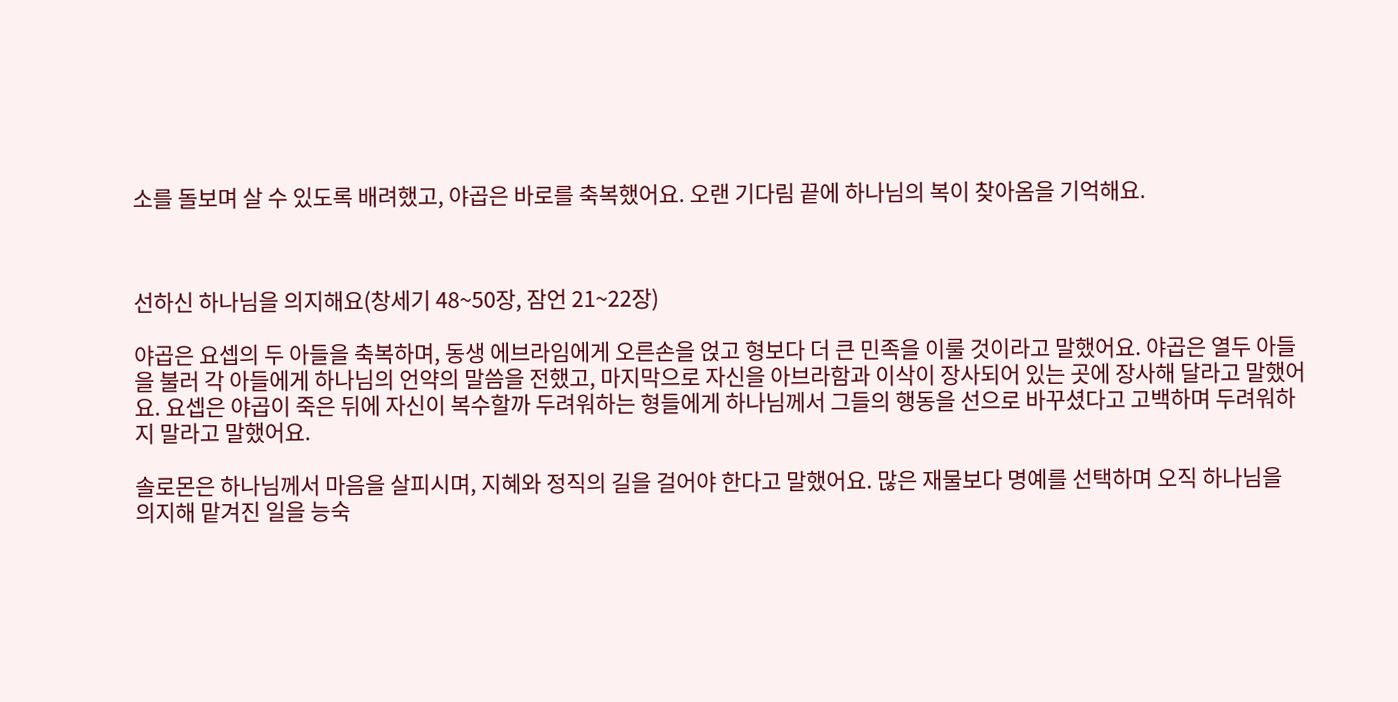소를 돌보며 살 수 있도록 배려했고, 야곱은 바로를 축복했어요. 오랜 기다림 끝에 하나님의 복이 찾아옴을 기억해요.



선하신 하나님을 의지해요(창세기 48~50장, 잠언 21~22장)

야곱은 요셉의 두 아들을 축복하며, 동생 에브라임에게 오른손을 얹고 형보다 더 큰 민족을 이룰 것이라고 말했어요. 야곱은 열두 아들을 불러 각 아들에게 하나님의 언약의 말씀을 전했고, 마지막으로 자신을 아브라함과 이삭이 장사되어 있는 곳에 장사해 달라고 말했어요. 요셉은 야곱이 죽은 뒤에 자신이 복수할까 두려워하는 형들에게 하나님께서 그들의 행동을 선으로 바꾸셨다고 고백하며 두려워하지 말라고 말했어요.

솔로몬은 하나님께서 마음을 살피시며, 지혜와 정직의 길을 걸어야 한다고 말했어요. 많은 재물보다 명예를 선택하며 오직 하나님을 의지해 맡겨진 일을 능숙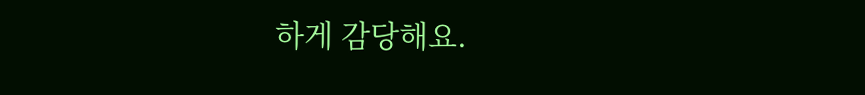하게 감당해요.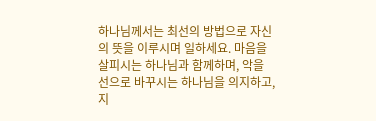하나님께서는 최선의 방법으로 자신의 뜻을 이루시며 일하세요. 마음을 살피시는 하나님과 함께하며, 악을 선으로 바꾸시는 하나님을 의지하고, 지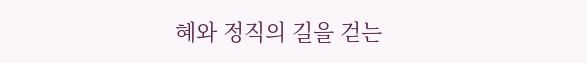혜와 정직의 길을 걷는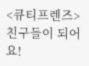<큐티프렌즈> 친구들이 되어요!